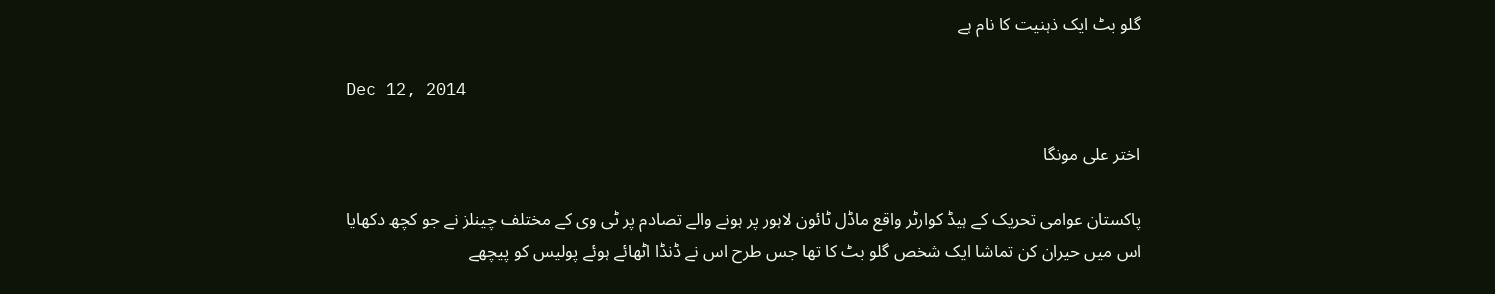گلو بٹ ایک ذہنیت کا نام ہے

Dec 12, 2014

اختر علی مونگا

پاکستان عوامی تحریک کے ہیڈ کوارٹر واقع ماڈل ٹائون لاہور پر ہونے والے تصادم پر ٹی وی کے مختلف چینلز نے جو کچھ دکھایا اس میں حیران کن تماشا ایک شخص گلو بٹ کا تھا جس طرح اس نے ڈنڈا اٹھائے ہوئے پولیس کو پیچھے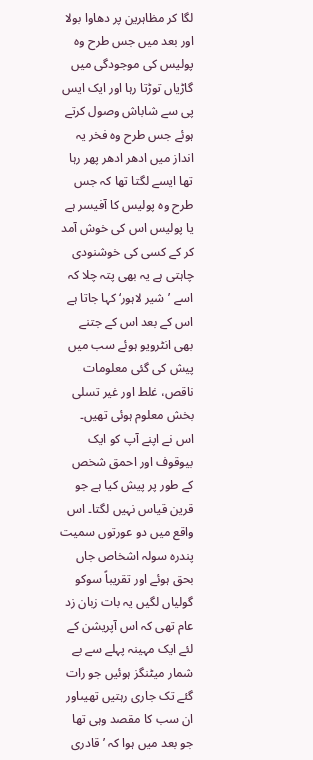لگا کر مظاہرین پر دھاوا بولا اور بعد میں جس طرح وہ پولیس کی موجودگی میں گاڑیاں توڑتا رہا اور ایک ایس پی سے شاباش وصول کرتے ہوئے جس طرح وہ فخر یہ انداز میں ادھر ادھر پھر رہا تھا ایسے لگتا تھا کہ جس طرح وہ پولیس کا آفیسر ہے یا پولیس اس کی خوش آمد کر کے کسی کی خوشنودی چاہتی ہے یہ بھی پتہ چلا کہ اسے ’شیر لاہور‘ کہا جاتا ہے اس کے بعد اس کے جتنے بھی انٹرویو ہوئے سب میں پیش کی گئی معلومات ناقص، غلط اور غیر تسلی بخش معلوم ہوئی تھیں۔ اس نے اپنے آپ کو ایک بیوقوف اور احمق شخص کے طور پر پیش کیا ہے جو قرین قیاس نہیں لگتا۔ اس واقع میں دو عورتوں سمیت پندرہ سولہ اشخاص جاں بحق ہوئے اور تقریباً سوکو گولیاں لگیں یہ بات زبان زد عام تھی کہ اس آپریشن کے لئے ایک مہینہ پہلے سے بے شمار میٹنگز ہوئیں جو رات گئے تک جاری رہتیں تھیںاور ان سب کا مقصد وہی تھا جو بعد میں ہوا کہ ’قادری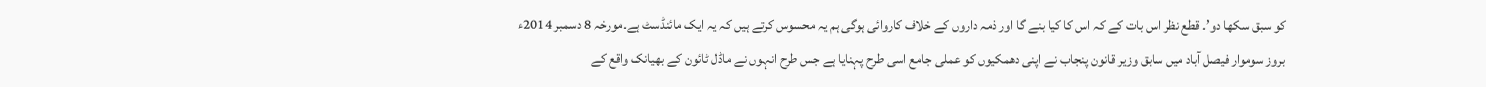کو سبق سکھا دو’۔ قطع نظر اس بات کے کہ اس کا کیا بنے گا اور ذمہ داروں کے خلاف کاروائی ہوگی ہم یہ محسوس کرتے ہیں کہ یہ ایک مائنڈسٹ ہے۔مورخہ 8 دسمبر 2014ء بروز سوموار فیصل آباد میں سابق وزیر قانون پنجاب نے اپنی دھمکیوں کو عملی جامع اسی طرح پہنایا ہے جس طرح انہوں نے ماڈل ٹائون کے بھیانک واقع کے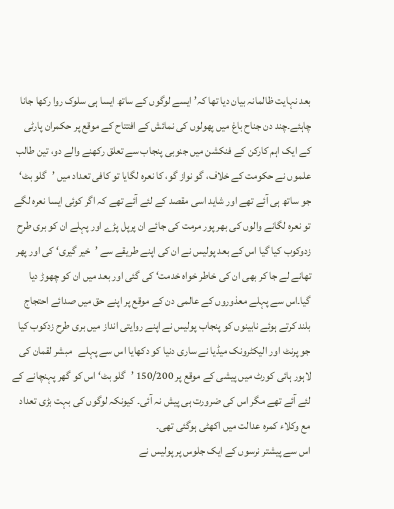بعد نہایت ظالمانہ بیان دیا تھا کہ’ ایسے لوگوں کے ساتھ ایسا ہی سلوک روا رکھا جانا چاہئے۔چند دن جناح باغ میں پھولوں کی نمائش کے افتتاح کے موقع پر حکمران پارٹی کے ایک اہم کارکن کے فنکشن میں جنوبی پنجاب سے تعلق رکھنے والے دو، تین طالب علموں نے حکومت کے خلاف، گو نواز گو، کا نعرہ لگایا تو کافی تعداد میں ’گلو بٹ‘ جو ساتھ ہی آئے تھے اور شاید اسی مقصد کے لئے آئے تھے کہ اگر کوئی ایسا نعرہ لگے تو نعرہ لگانے والوں کی بھر پور مرمت کی جائے ان پرپل پڑے اور پہلے ان کو بری طرح زدوکوب کیا گیا اس کے بعد پولیس نے ان کی اپنے طریقے سے ’خیر گیری‘ کی اور پھر تھانے لے جا کر بھی ان کی خاطر خواہ خدمت‘ کی گئی اور بعد میں ان کو چھوڑ دیا گیا۔اس سے پہلے معذوروں کے عالمی دن کے موقع پر اپنے حق میں صدائے احتجاج بلند کرتے ہوئے نابینوں کو پنجاب پولیس نے اپنے روایتی انداز میں بری طرح زدکوب کیا جو پرنٹ اور الیکٹرونک میڈیا نے ساری دنیا کو دکھایا اس سے پہلے   مبشر لقمان کی لاہور ہائی کورٹ میں پیشی کے موقع پر 150/200 ’گلو بٹ‘ اس کو گھر پہنچانے کے لئے آئے تھے مگر اس کی ضرورت ہی پیش نہ آئی۔ کیونکہ لوگوں کی بہت بڑی تعداد مع وکلاء کمرہ عدالت میں اکھٹی ہوگئی تھی۔
اس سے پیشتر نرسوں کے ایک جلوس پر پولیس نے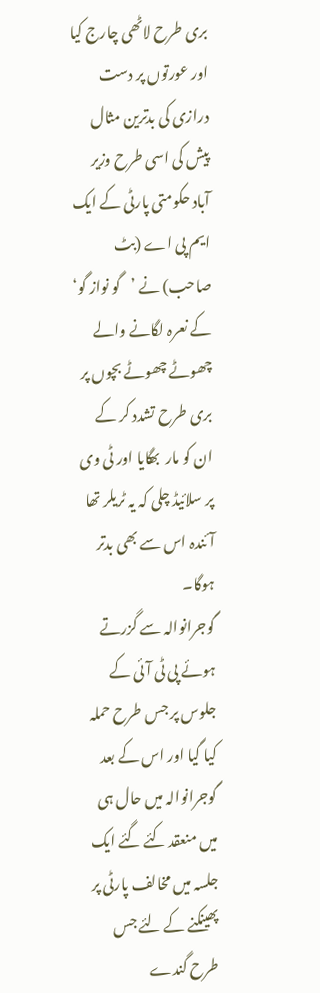بری طرح لاٹھی چارج کیا اور عورتوں پر دست درازی کی بدترین مثال پیش کی اسی طرح وزیر آباد حکومتی پارٹی کے ایک ایم پی اے (بٹ صاحب) نے ’گو نواز گو‘ کے نعرہ لگانے والے چھوٹے چھوٹے بچوں پر بری طرح تشدد کر کے ان کو مار  بھگایا اور ٹی وی پر سلائیڈ چلی کہ یہ ٹریلر تھا آئندہ اس سے بھی بدتر ہوگا۔
گوجرانوالہ سے گزرتے ہوئے پی ٹی آئی کے جلوس پر جس طرح حملہ کیا گیا اور اس کے بعد گوجرانوالہ میں حال ہی میں منعقد کئے گئے ایک جلسہ میں مخالف پارٹی پر پھینکنے کے لئے جس طرح گندے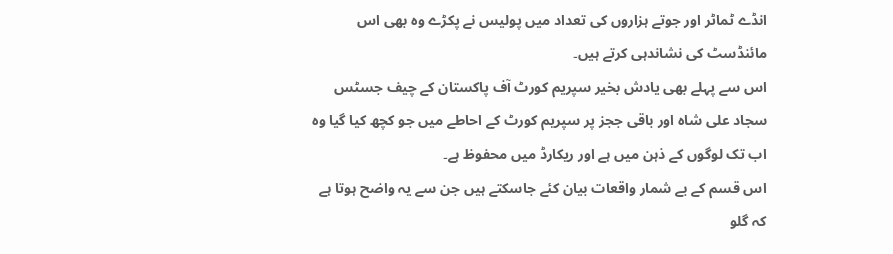انڈے ٹماٹر اور جوتے ہزاروں کی تعداد میں پولیس نے پکڑے وہ بھی اس مائنڈسٹ کی نشاندہی کرتے ہیں۔
اس سے پہلے بھی یادش بخیر سپریم کورٹ آف پاکستان کے چیف جسٹس سجاد علی شاہ اور باقی ججز پر سپریم کورٹ کے احاطے میں جو کچھ کیا گیا وہ اب تک لوگوں کے ذہن میں ہے اور ریکارڈ میں محفوظ ہے۔
اس قسم کے بے شمار واقعات بیان کئے جاسکتے ہیں جن سے یہ واضح ہوتا ہے کہ گلو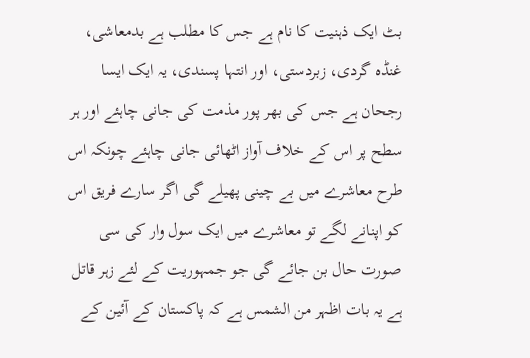بٹ ایک ذہنیت کا نام ہے جس کا مطلب ہے بدمعاشی، غنڈہ گردی، زبردستی، اور انتہا پسندی، یہ ایک ایسا رجحان ہے جس کی بھر پور مذمت کی جانی چاہئے اور ہر سطح پر اس کے خلاف آواز اٹھائی جانی چاہئے چونکہ اس طرح معاشرے میں بے چینی پھیلے گی اگر سارے فریق اس کو اپنانے لگے تو معاشرے میں ایک سول وار کی سی صورت حال بن جائے گی جو جمہوریت کے لئے زہر قاتل ہے یہ بات اظہر من الشمس ہے کہ پاکستان کے آئین کے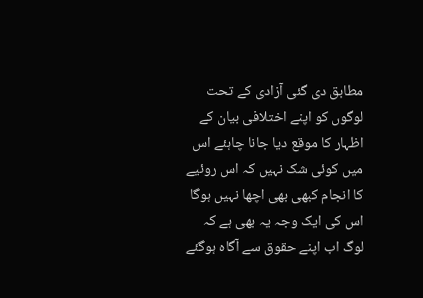مطابق دی گئی آزادی کے تحت لوگوں کو اپنے اختلافی بیان کے اظہار کا موقع دیا جانا چاہئے اس میں کوئی شک نہیں کہ اس روئیے کا انجام کبھی بھی اچھا نہیں ہوگا اس کی ایک وجہ یہ بھی ہے کہ لوگ اب اپنے حقوق سے آگاہ ہوگئے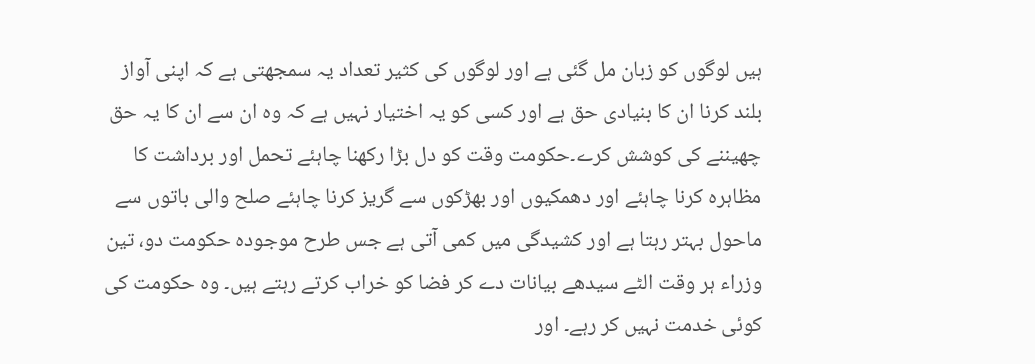ہیں لوگوں کو زبان مل گئی ہے اور لوگوں کی کثیر تعداد یہ سمجھتی ہے کہ اپنی آواز بلند کرنا ان کا بنیادی حق ہے اور کسی کو یہ اختیار نہیں ہے کہ وہ ان سے ان کا یہ حق چھیننے کی کوشش کرے۔حکومت وقت کو دل بڑا رکھنا چاہئے تحمل اور برداشت کا مظاہرہ کرنا چاہئے اور دھمکیوں اور بھڑکوں سے گریز کرنا چاہئے صلح والی باتوں سے ماحول بہتر رہتا ہے اور کشیدگی میں کمی آتی ہے جس طرح موجودہ حکومت دو، تین وزراء ہر وقت الٹے سیدھے بیانات دے کر فضا کو خراب کرتے رہتے ہیں۔ وہ حکومت کی کوئی خدمت نہیں کر رہے۔ اور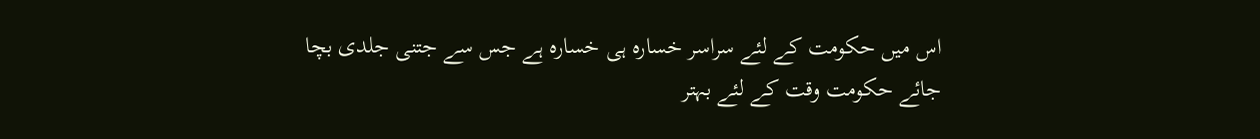اس میں حکومت کے لئے سراسر خسارہ ہی خسارہ ہے جس سے جتنی جلدی بچا جائے حکومت وقت کے لئے بہتر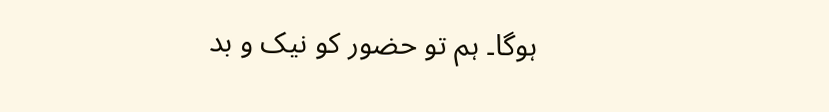ہوگا۔ ہم تو حضور کو نیک و بد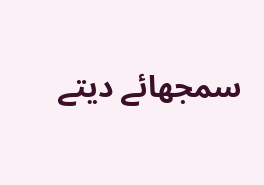سمجھائے دیتے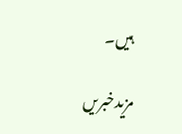ہیں۔

مزیدخبریں